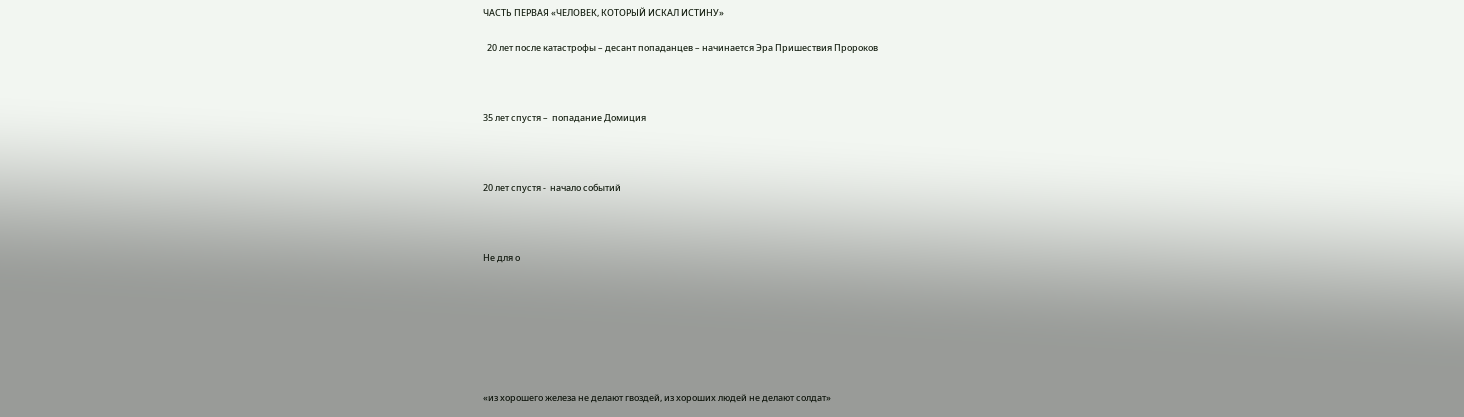ЧАСТЬ ПЕРВАЯ «ЧЕЛОВЕК, КОТОРЫЙ ИСКАЛ ИСТИНУ»

  20 лет после катастрофы – десант попаданцев – начинается Эра Пришествия Пророков



35 лет спустя –  попадание Домиция



20 лет спустя -  начало событий



Не для о







«из хорошего железа не делают гвоздей, из хороших людей не делают солдат»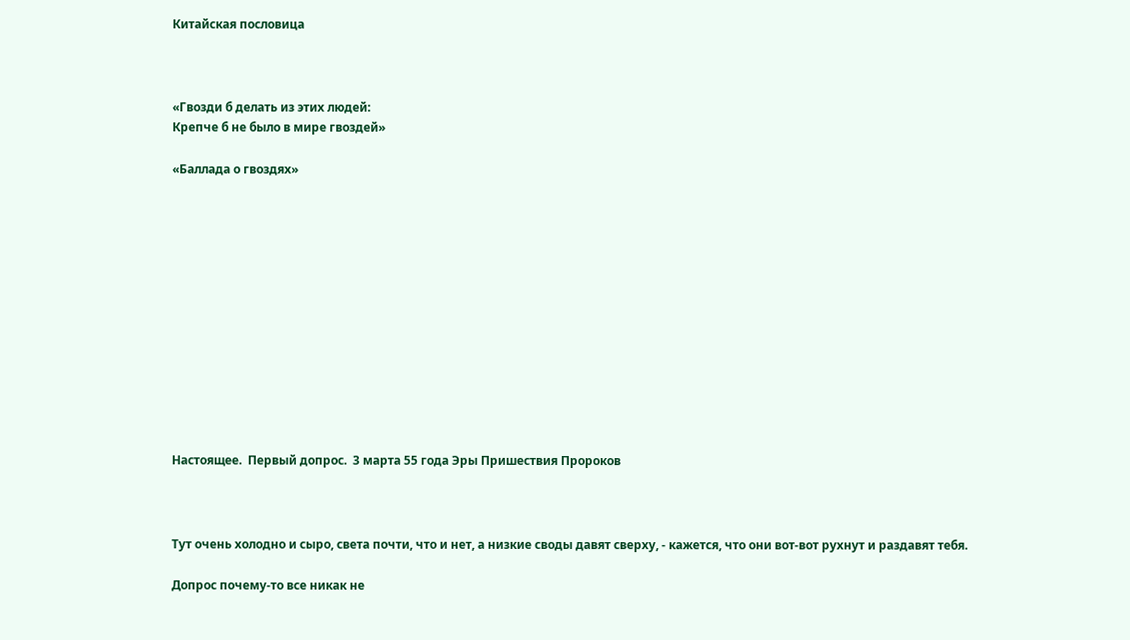Китайская пословица



«Гвозди б делать из этих людей:
Крепче б не было в мире гвоздей»

«Баллада о гвоздях»













Настоящее.  Первый допрос.  3 марта 55 года Эры Пришествия Пророков



Тут очень холодно и сыро, света почти, что и нет, а низкие своды давят сверху, - кажется, что они вот-вот рухнут и раздавят тебя.

Допрос почему-то все никак не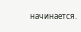начинается.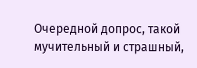Очередной допрос, такой мучительный и страшный,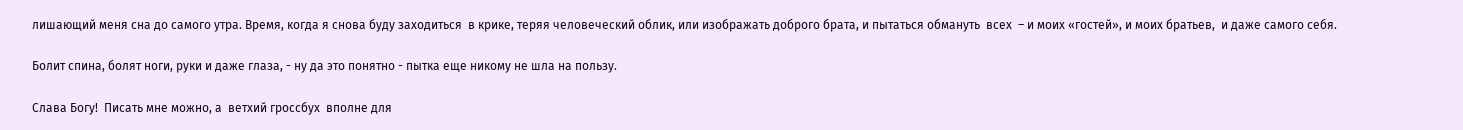лишающий меня сна до самого утра. Время, когда я снова буду заходиться  в крике, теряя человеческий облик, или изображать доброго брата, и пытаться обмануть  всех  – и моих «гостей», и моих братьев,  и даже самого себя.

Болит спина, болят ноги, руки и даже глаза, - ну да это понятно - пытка еще никому не шла на пользу.

Слава Богу!  Писать мне можно, а  ветхий гроссбух  вполне для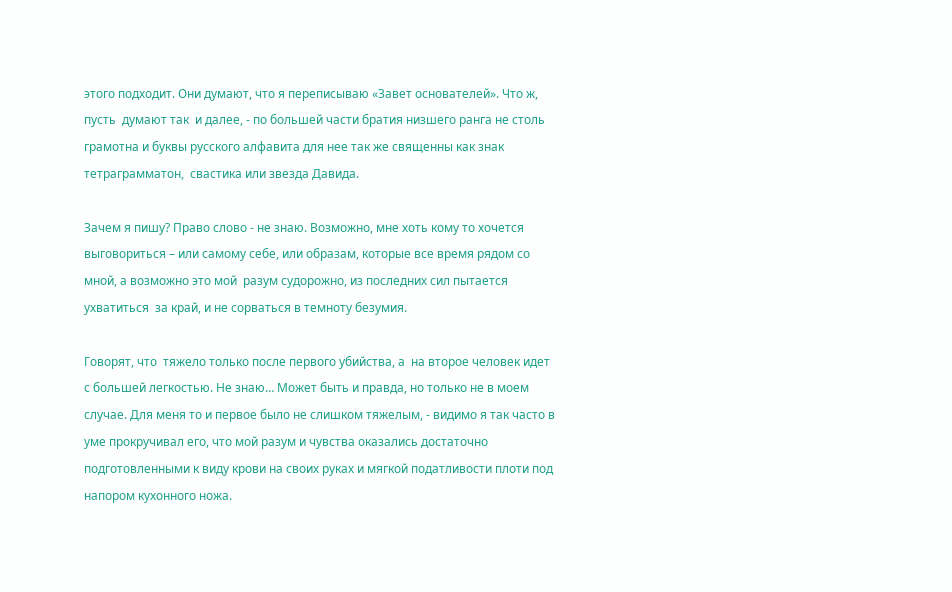этого подходит. Они думают, что я переписываю «Завет основателей». Что ж,  пусть  думают так  и далее, - по большей части братия низшего ранга не столь грамотна и буквы русского алфавита для нее так же священны как знак тетраграмматон,  свастика или звезда Давида.

Зачем я пишу? Право слово - не знаю. Возможно, мне хоть кому то хочется выговориться – или самому себе, или образам, которые все время рядом со мной, а возможно это мой  разум судорожно, из последних сил пытается ухватиться  за край, и не сорваться в темноту безумия.

Говорят, что  тяжело только после первого убийства, а  на второе человек идет с большей легкостью. Не знаю… Может быть и правда, но только не в моем случае. Для меня то и первое было не слишком тяжелым, - видимо я так часто в уме прокручивал его, что мой разум и чувства оказались достаточно подготовленными к виду крови на своих руках и мягкой податливости плоти под напором кухонного ножа.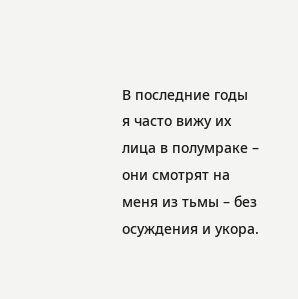В последние годы я часто вижу их лица в полумраке – они смотрят на меня из тьмы – без осуждения и укора.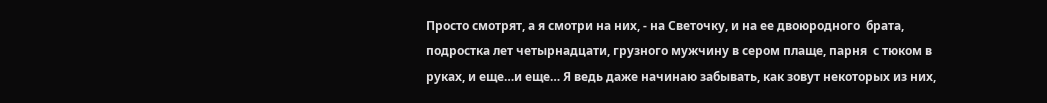Просто смотрят, а я смотри на них, - на Светочку, и на ее двоюродного  брата, подростка лет четырнадцати, грузного мужчину в сером плаще, парня  с тюком в руках, и еще…и еще… Я ведь даже начинаю забывать, как зовут некоторых из них,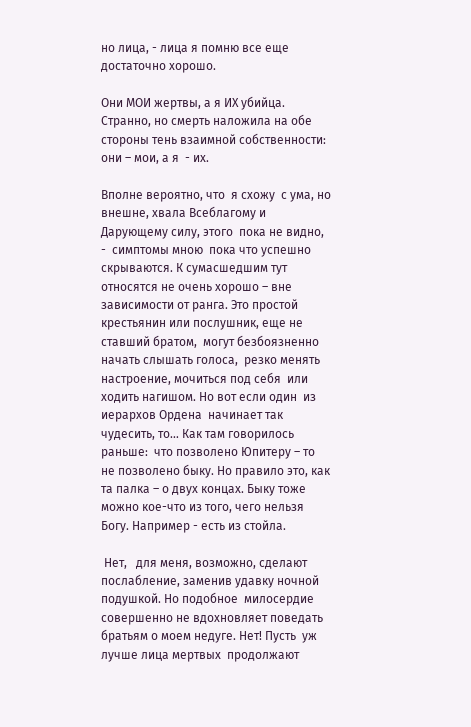но лица, - лица я помню все еще достаточно хорошо.

Они МОИ жертвы, а я ИХ убийца. Странно, но смерть наложила на обе стороны тень взаимной собственности: они – мои, а я  - их.

Вполне вероятно, что  я схожу  с ума, но  внешне, хвала Всеблагому и Дарующему силу, этого  пока не видно,  -  симптомы мною  пока что успешно скрываются. К сумасшедшим тут относятся не очень хорошо – вне зависимости от ранга. Это простой крестьянин или послушник, еще не ставший братом,  могут безбоязненно начать слышать голоса,  резко менять настроение, мочиться под себя  или  ходить нагишом. Но вот если один  из иерархов Ордена  начинает так   чудесить, то… Как там говорилось раньше:  что позволено Юпитеру – то не позволено быку. Но правило это, как та палка – о двух концах. Быку тоже можно кое-что из того, чего нельзя Богу. Например - есть из стойла.

 Нет,   для меня, возможно, сделают послабление, заменив удавку ночной подушкой. Но подобное  милосердие совершенно не вдохновляет поведать братьям о моем недуге. Нет! Пусть  уж лучше лица мертвых  продолжают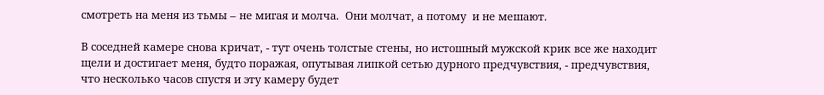смотреть на меня из тьмы – не мигая и молча.  Они молчат, а потому  и не мешают.

В соседней камере снова кричат, - тут очень толстые стены, но истошный мужской крик все же находит щели и достигает меня, будто поражая, опутывая липкой сетью дурного предчувствия, - предчувствия, что несколько часов спустя и эту камеру будет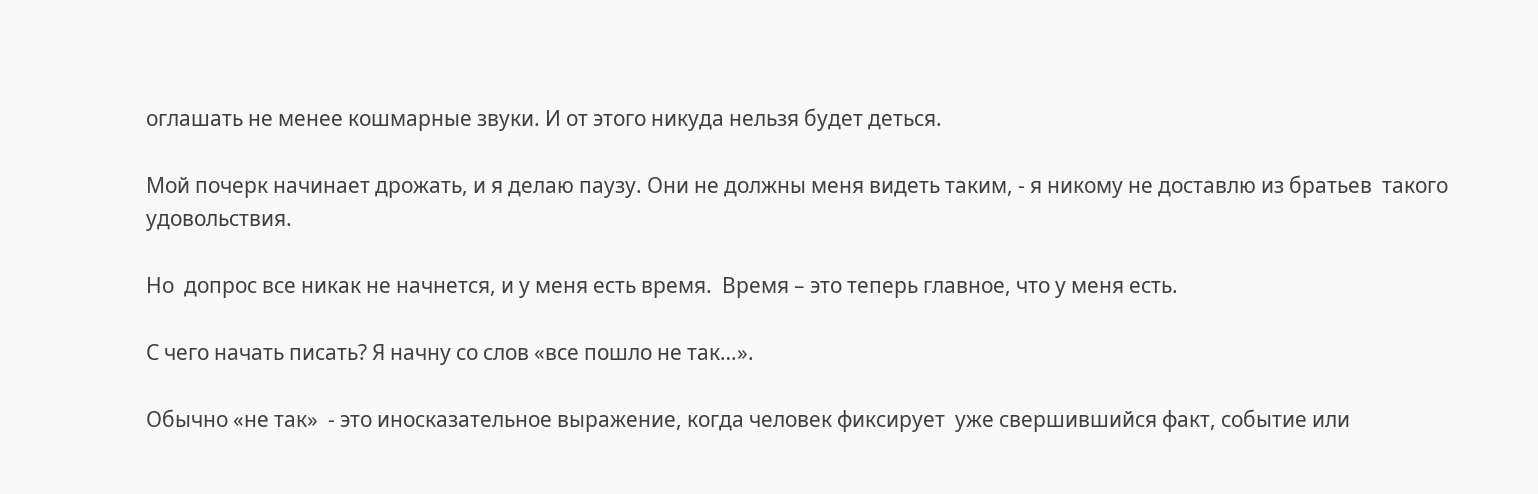оглашать не менее кошмарные звуки. И от этого никуда нельзя будет деться.

Мой почерк начинает дрожать, и я делаю паузу. Они не должны меня видеть таким, - я никому не доставлю из братьев  такого удовольствия.

Но  допрос все никак не начнется, и у меня есть время.  Время – это теперь главное, что у меня есть.

С чего начать писать? Я начну со слов «все пошло не так…».

Обычно «не так»  - это иносказательное выражение, когда человек фиксирует  уже свершившийся факт, событие или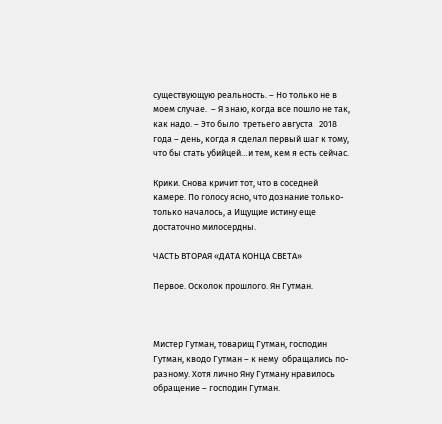существующую реальность. – Но только не в моем случае.  – Я знаю, когда все пошло не так, как надо. – Это было  третьего августа   2018  года – день, когда я сделал первый шаг к тому, что бы стать убийцей…и тем, кем я есть сейчас.

Крики. Снова кричит тот, что в соседней камере. По голосу ясно, что дознание только-только началось, а Ищущие истину еще достаточно милосердны.

ЧАСТЬ ВТОРАЯ «ДАТА КОНЦА СВЕТА»

Первое. Осколок прошлого. Ян Гутман.



Мистер Гутман, товарищ Гутман, господин Гутман, кводо Гутман – к нему  обращались по-разному. Хотя лично Яну Гутману нравилось обращение – господин Гутман.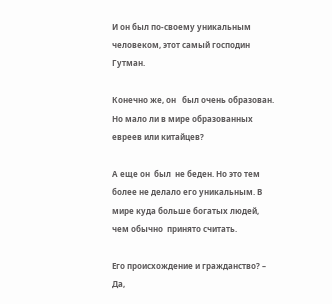И он был по-своему уникальным человеком, этот самый господин Гутман.

Конечно же, он   был очень образован. Но мало ли в мире образованных евреев или китайцев?

А еще он  был  не беден. Но это тем более не делало его уникальным. В мире куда больше богатых людей, чем обычно  принято считать.

Его происхождение и гражданство? – Да,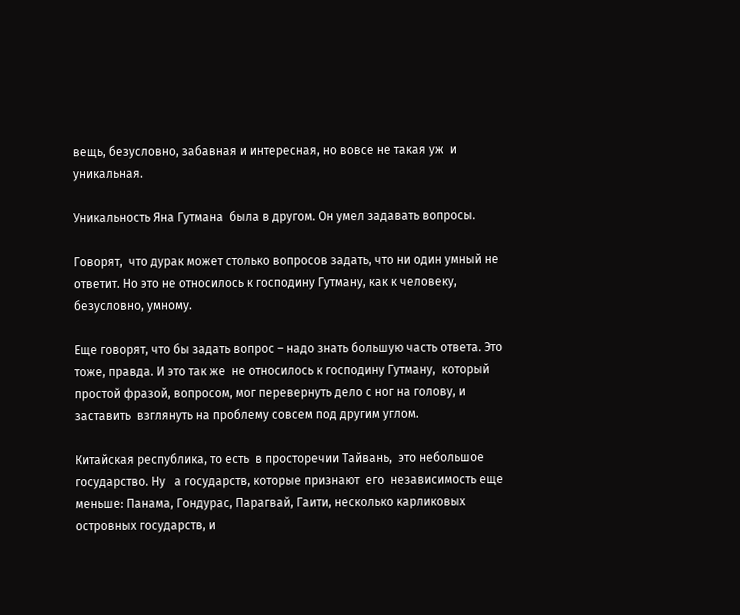вещь, безусловно, забавная и интересная, но вовсе не такая уж  и уникальная.

Уникальность Яна Гутмана  была в другом. Он умел задавать вопросы.

Говорят,  что дурак может столько вопросов задать, что ни один умный не ответит. Но это не относилось к господину Гутману, как к человеку, безусловно, умному.

Еще говорят, что бы задать вопрос – надо знать большую часть ответа. Это тоже, правда. И это так же  не относилось к господину Гутману,  который простой фразой, вопросом, мог перевернуть дело с ног на голову, и заставить  взглянуть на проблему совсем под другим углом.

Китайская республика, то есть  в просторечии Тайвань,  это небольшое государство. Ну   а государств, которые признают  его  независимость еще меньше: Панама, Гондурас, Парагвай, Гаити, несколько карликовых  островных государств, и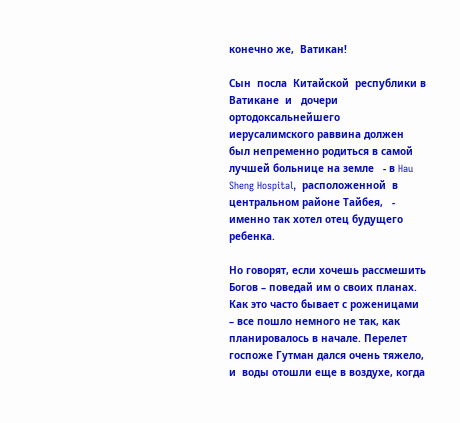конечно же,  Ватикан!

Сын  посла  Китайской  республики в Ватикане  и   дочери   ортодоксальнейшего иерусалимского раввина должен был непременно родиться в самой лучшей больнице на земле   - в Hau Sheng Hospital,  расположенной  в центральном районе Тайбея,   - именно так хотел отец будущего  ребенка.

Но говорят, если хочешь рассмешить Богов – поведай им о своих планах.  Как это часто бывает с роженицами – все пошло немного не так, как планировалось в начале. Перелет госпоже Гутман дался очень тяжело, и  воды отошли еще в воздухе, когда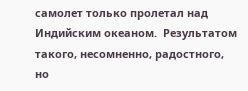самолет только пролетал над  Индийским океаном.  Результатом  такого, несомненно, радостного, но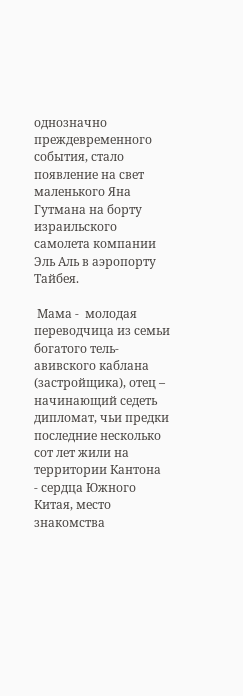однозначно преждевременного события, стало появление на свет маленького Яна Гутмана на борту   израильского самолета компании  Эль Аль в аэропорту Тайбея.

 Мама -  молодая переводчица из семьи богатого тель-авивского каблана (застройщика), отец – начинающий седеть дипломат, чьи предки последние несколько сот лет жили на территории Кантона   - сердца Южного Китая, место знакомства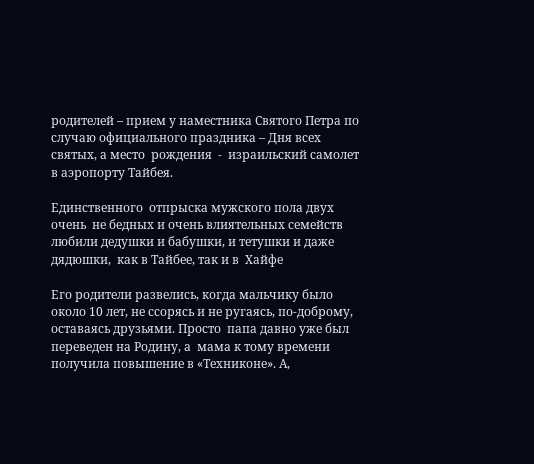родителей – прием у наместника Святого Петра по случаю официального праздника – Дня всех святых, а место  рождения  -  израильский самолет  в аэропорту Тайбея.

Единственного  отпрыска мужского пола двух очень  не бедных и очень влиятельных семейств любили дедушки и бабушки, и тетушки и даже дядюшки,  как в Тайбее, так и в  Хайфе

Его родители развелись, когда мальчику было около 10 лет, не ссорясь и не ругаясь, по-доброму, оставаясь друзьями. Просто  папа давно уже был переведен на Родину, а  мама к тому времени  получила повышение в «Техниконе». А,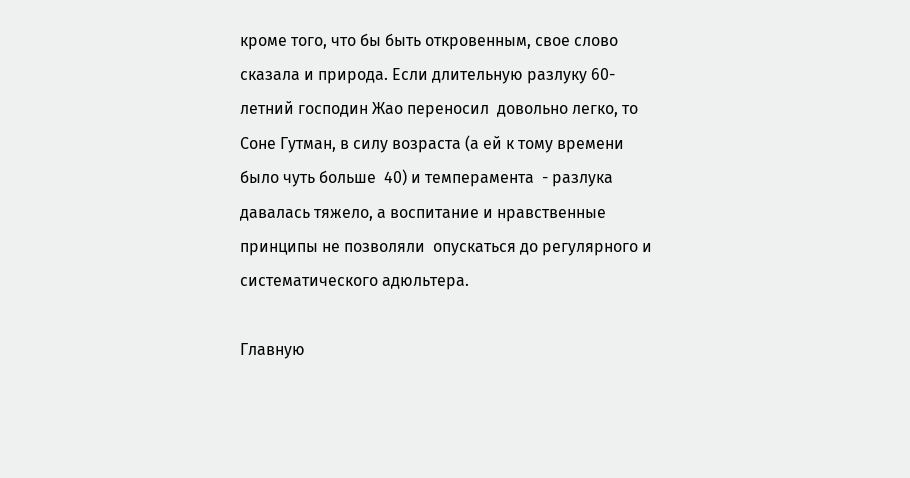кроме того, что бы быть откровенным, свое слово сказала и природа. Если длительную разлуку 60-летний господин Жао переносил  довольно легко, то Соне Гутман, в силу возраста (а ей к тому времени  было чуть больше  40) и темперамента  - разлука давалась тяжело, а воспитание и нравственные принципы не позволяли  опускаться до регулярного и систематического адюльтера.

Главную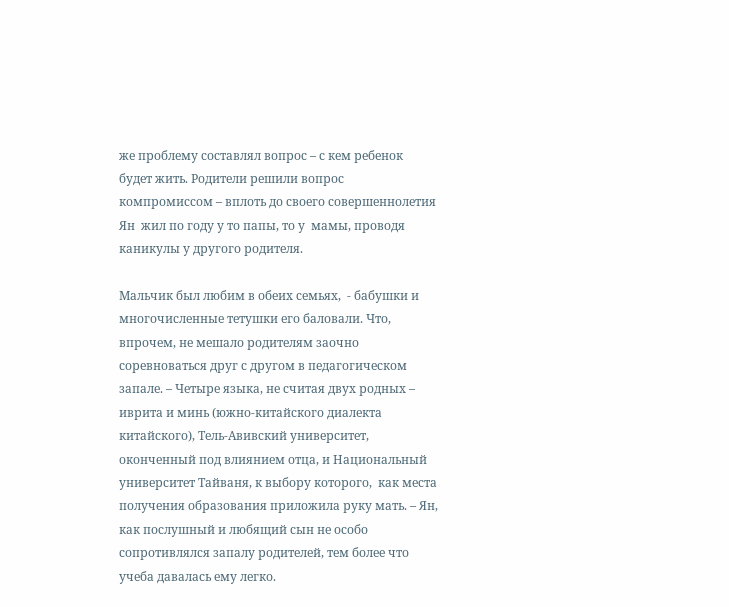же проблему составлял вопрос – с кем ребенок  будет жить. Родители решили вопрос компромиссом – вплоть до своего совершеннолетия  Ян  жил по году у то папы, то у  мамы, проводя каникулы у другого родителя.

Мальчик был любим в обеих семьях,  - бабушки и многочисленные тетушки его баловали. Что, впрочем, не мешало родителям заочно  соревноваться друг с другом в педагогическом запале. – Четыре языка, не считая двух родных – иврита и минь (южно-китайского диалекта китайского), Тель-Авивский университет, оконченный под влиянием отца, и Национальный университет Тайваня, к выбору которого,  как места получения образования приложила руку мать. – Ян, как послушный и любящий сын не особо сопротивлялся запалу родителей, тем более что учеба давалась ему легко.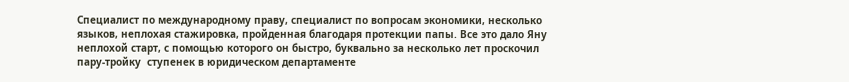Специалист по международному праву, специалист по вопросам экономики, несколько языков, неплохая стажировка, пройденная благодаря протекции папы. Все это дало Яну  неплохой старт, с помощью которого он быстро, буквально за несколько лет проскочил пару-тройку  ступенек в юридическом департаменте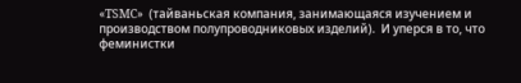«TSMC»  (тайваньская компания, занимающаяся изучением и производством полупроводниковых изделий).  И уперся в то, что феминистки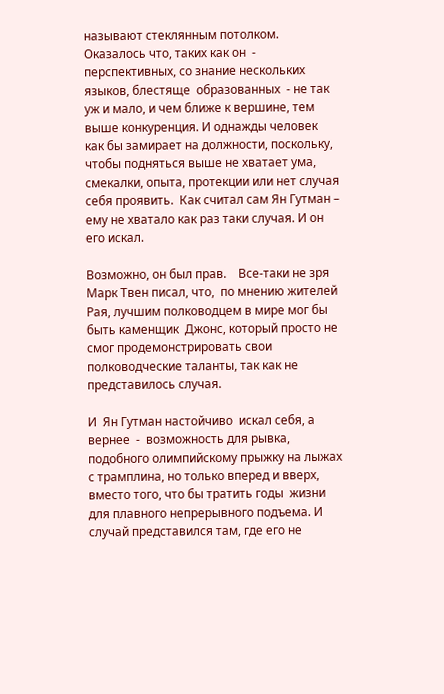называют стеклянным потолком. Оказалось что, таких как он  - перспективных, со знание нескольких языков, блестяще  образованных  - не так уж и мало, и чем ближе к вершине, тем выше конкуренция. И однажды человек как бы замирает на должности, поскольку, чтобы подняться выше не хватает ума, смекалки, опыта, протекции или нет случая себя проявить.  Как считал сам Ян Гутман – ему не хватало как раз таки случая. И он его искал.

Возможно, он был прав.    Все-таки не зря Марк Твен писал, что,  по мнению жителей Рая, лучшим полководцем в мире мог бы быть каменщик  Джонс, который просто не смог продемонстрировать свои полководческие таланты, так как не представилось случая.

И  Ян Гутман настойчиво  искал себя, а вернее  -  возможность для рывка, подобного олимпийскому прыжку на лыжах с трамплина, но только вперед и вверх, вместо того, что бы тратить годы  жизни для плавного непрерывного подъема. И случай представился там, где его не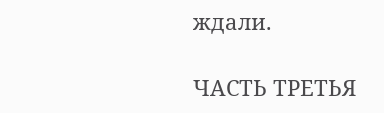ждали.

ЧАСТЬ ТРЕТЬЯ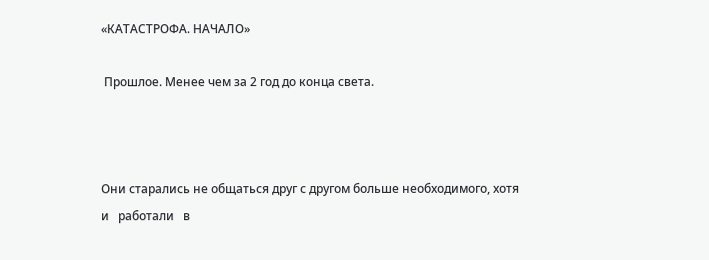«КАТАСТРОФА. НАЧАЛО»

 Прошлое. Менее чем за 2 год до конца света.



Они старались не общаться друг с другом больше необходимого, хотя и   работали   в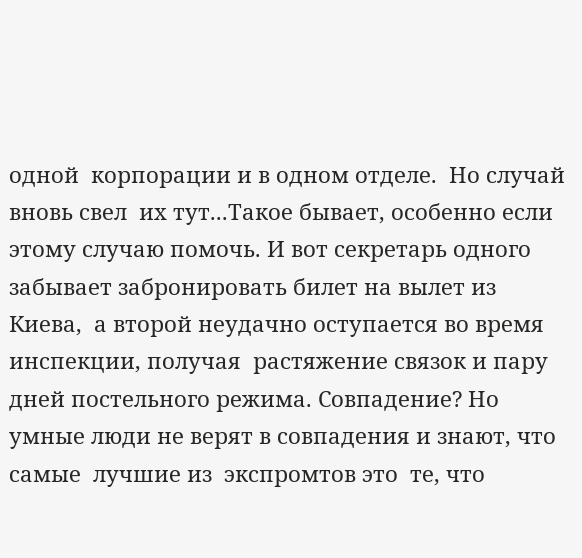одной  корпорации и в одном отделе.  Но случай вновь свел  их тут...Такое бывает, особенно если этому случаю помочь. И вот секретарь одного забывает забронировать билет на вылет из Киева,  а второй неудачно оступается во время инспекции, получая  растяжение связок и пару дней постельного режима. Совпадение? Но умные люди не верят в совпадения и знают, что самые  лучшие из  экспромтов это  те, что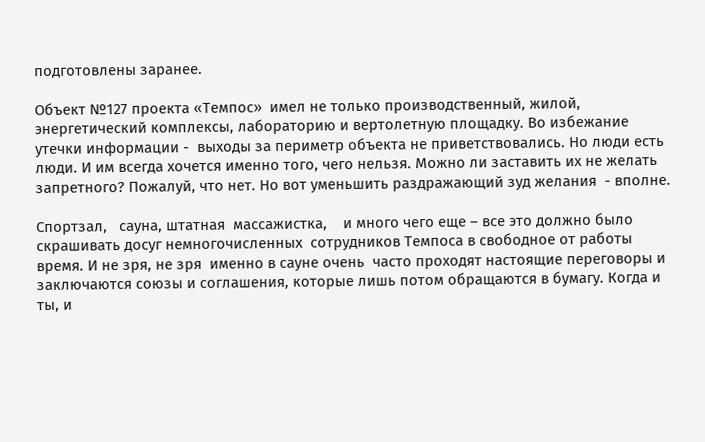подготовлены заранее.

Объект №127 проекта «Темпос»  имел не только производственный, жилой, энергетический комплексы, лабораторию и вертолетную площадку. Во избежание утечки информации -  выходы за периметр объекта не приветствовались. Но люди есть люди. И им всегда хочется именно того, чего нельзя. Можно ли заставить их не желать запретного? Пожалуй, что нет. Но вот уменьшить раздражающий зуд желания  - вполне.

Спортзал,   сауна, штатная  массажистка,    и много чего еще – все это должно было скрашивать досуг немногочисленных  сотрудников Темпоса в свободное от работы время. И не зря, не зря  именно в сауне очень  часто проходят настоящие переговоры и заключаются союзы и соглашения, которые лишь потом обращаются в бумагу. Когда и ты, и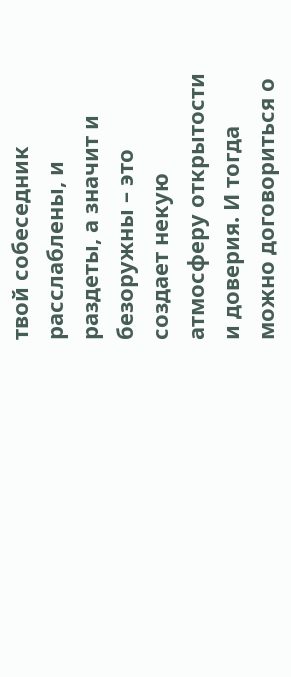твой собеседник расслаблены, и раздеты, а значит и безоружны – это создает некую атмосферу открытости и доверия. И тогда можно договориться о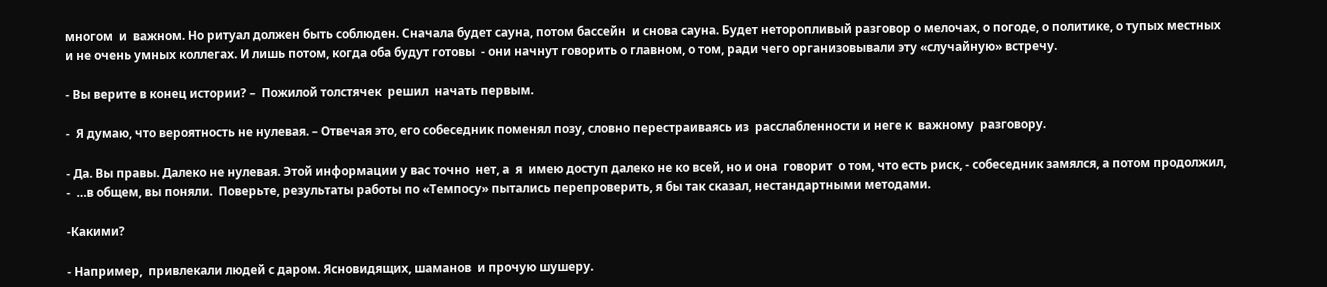многом  и  важном. Но ритуал должен быть соблюден. Сначала будет сауна, потом бассейн  и снова сауна. Будет неторопливый разговор о мелочах, о погоде, о политике, о тупых местных и не очень умных коллегах. И лишь потом, когда оба будут готовы  - они начнут говорить о главном, о том, ради чего организовывали эту «случайную» встречу.

- Вы верите в конец истории? –  Пожилой толстячек  решил  начать первым.

-  Я думаю, что вероятность не нулевая. – Отвечая это, его собеседник поменял позу, словно перестраиваясь из  расслабленности и неге к  важному  разговору.

- Да. Вы правы. Далеко не нулевая. Этой информации у вас точно  нет, а  я  имею доступ далеко не ко всей, но и она  говорит  о том, что есть риск, - собеседник замялся, а потом продолжил, -  …в общем, вы поняли.  Поверьте, результаты работы по «Темпосу» пытались перепроверить, я бы так сказал, нестандартными методами.

-Какими?

- Например,  привлекали людей с даром. Ясновидящих, шаманов  и прочую шушеру.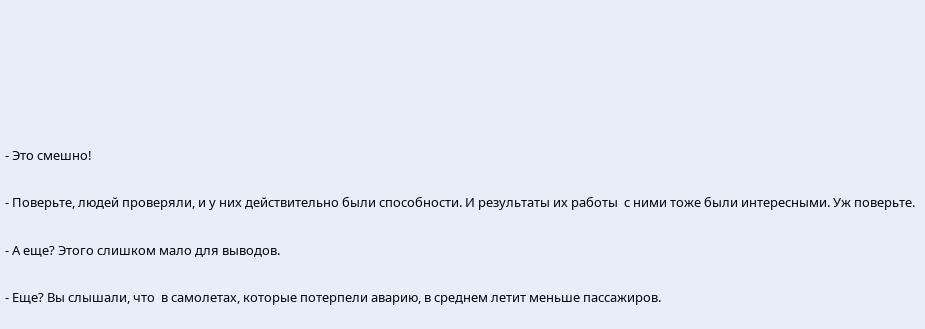- Это смешно!

- Поверьте, людей проверяли, и у них действительно были способности. И результаты их работы  с ними тоже были интересными. Уж поверьте.

- А еще? Этого слишком мало для выводов.

- Еще? Вы слышали, что  в самолетах, которые потерпели аварию, в среднем летит меньше пассажиров.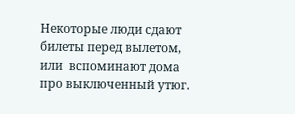Некоторые люди сдают билеты перед вылетом, или  вспоминают дома про выключенный утюг.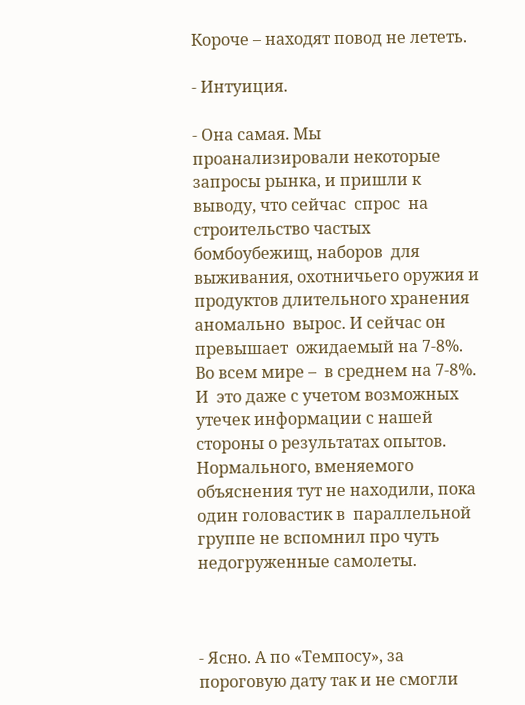Короче – находят повод не лететь.

- Интуиция.

- Она самая. Мы проанализировали некоторые запросы рынка, и пришли к выводу, что сейчас  спрос  на строительство частых бомбоубежищ, наборов  для выживания, охотничьего оружия и продуктов длительного хранения   аномально  вырос. И сейчас он  превышает  ожидаемый на 7-8%.  Во всем мире –  в среднем на 7-8%.  И  это даже с учетом возможных утечек информации с нашей стороны о результатах опытов. Нормального, вменяемого объяснения тут не находили, пока один головастик в  параллельной группе не вспомнил про чуть недогруженные самолеты.



- Ясно. А по «Темпосу», за пороговую дату так и не смогли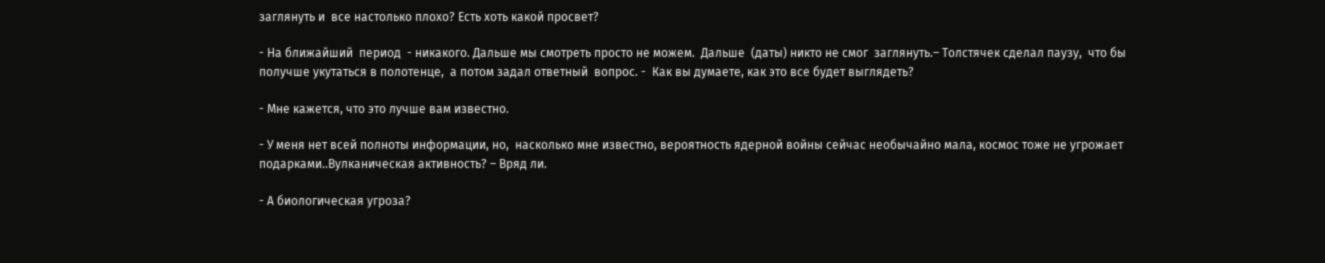заглянуть и  все настолько плохо? Есть хоть какой просвет?

- На ближайший  период  - никакого. Дальше мы смотреть просто не можем.  Дальше  (даты) никто не смог  заглянуть.– Толстячек сделал паузу,  что бы получше укутаться в полотенце,  а потом задал ответный  вопрос. -  Как вы думаете, как это все будет выглядеть?

- Мне кажется, что это лучше вам известно.

- У меня нет всей полноты информации, но,  насколько мне известно, вероятность ядерной войны сейчас необычайно мала, космос тоже не угрожает подарками..Вулканическая активность? – Вряд ли.

- А биологическая угроза?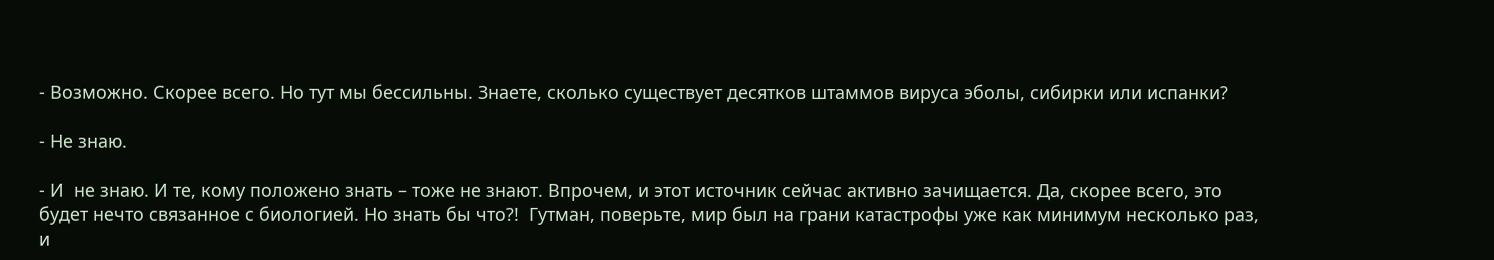- Возможно. Скорее всего. Но тут мы бессильны. Знаете, сколько существует десятков штаммов вируса эболы, сибирки или испанки?

- Не знаю.

- И  не знаю. И те, кому положено знать – тоже не знают. Впрочем, и этот источник сейчас активно зачищается. Да, скорее всего, это будет нечто связанное с биологией. Но знать бы что?!  Гутман, поверьте, мир был на грани катастрофы уже как минимум несколько раз, и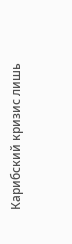Карибский кризис лишь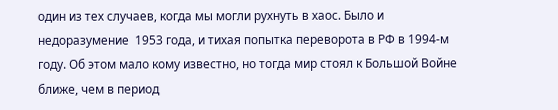один из тех случаев, когда мы могли рухнуть в хаос. Было и недоразумение  1953 года, и тихая попытка переворота в РФ в 1994-м году. Об этом мало кому известно, но тогда мир стоял к Большой Войне ближе, чем в период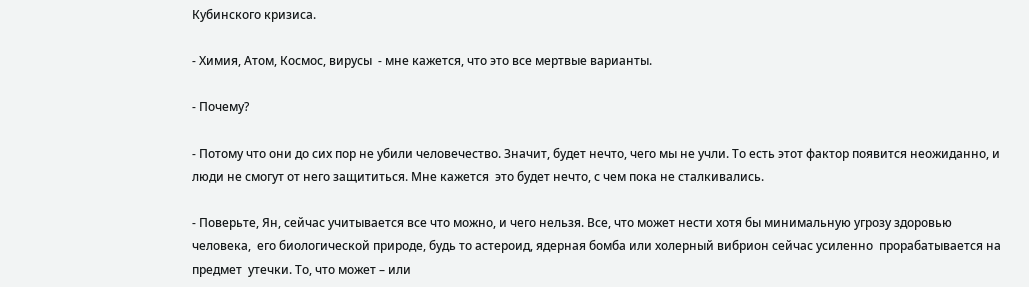Кубинского кризиса.

- Химия, Атом, Космос, вирусы  - мне кажется, что это все мертвые варианты.

- Почему?

- Потому что они до сих пор не убили человечество. Значит, будет нечто, чего мы не учли. То есть этот фактор появится неожиданно, и люди не смогут от него защититься. Мне кажется  это будет нечто, с чем пока не сталкивались.

- Поверьте, Ян, сейчас учитывается все что можно, и чего нельзя. Все, что может нести хотя бы минимальную угрозу здоровью человека,  его биологической природе, будь то астероид, ядерная бомба или холерный вибрион сейчас усиленно  прорабатывается на предмет  утечки. То, что может – или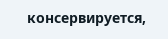консервируется,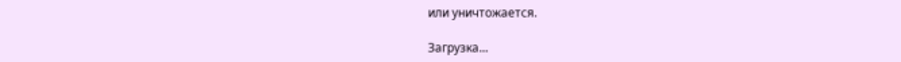или уничтожается.

Загрузка...